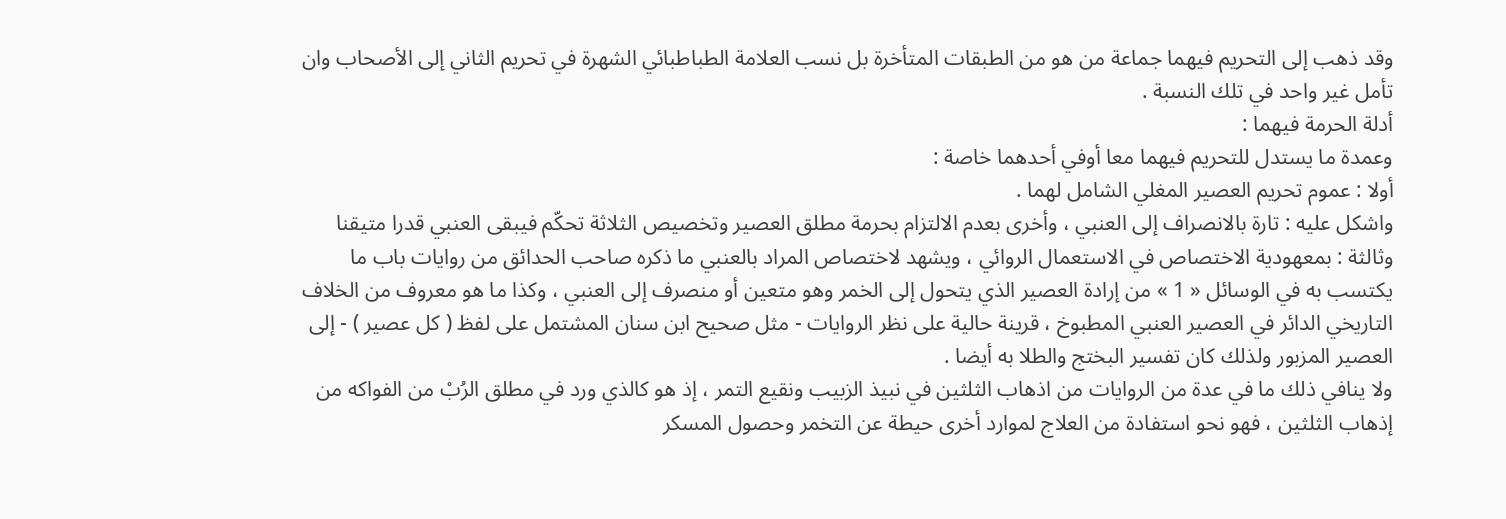وقد ذهب إلى التحريم فيهما جماعة من هو من الطبقات المتأخرة بل نسب العلامة الطباطبائي الشهرة في تحريم الثاني إلى الأصحاب وان تأمل غير واحد في تلك النسبة .
أدلة الحرمة فيهما :
وعمدة ما يستدل للتحريم فيهما معا أوفي أحدهما خاصة :
أولا : عموم تحريم العصير المغلي الشامل لهما .
واشكل عليه : تارة بالانصراف إلى العنبي ، وأخرى بعدم الالتزام بحرمة مطلق العصير وتخصيص الثلاثة تحكّم فيبقى العنبي قدرا متيقنا وثالثة : بمعهودية الاختصاص في الاستعمال الروائي ، ويشهد لاختصاص المراد بالعنبي ما ذكره صاحب الحدائق من روايات باب ما يكتسب به في الوسائل « 1 » من إرادة العصير الذي يتحول إلى الخمر وهو متعين أو منصرف إلى العنبي ، وكذا ما هو معروف من الخلاف التاريخي الدائر في العصير العنبي المطبوخ ، قرينة حالية على نظر الروايات - مثل صحيح ابن سنان المشتمل على لفظ ( كل عصير ) - إلى العصير المزبور ولذلك كان تفسير البختج والطلا به أيضا .
ولا ينافي ذلك ما في عدة من الروايات من اذهاب الثلثين في نبيذ الزبيب ونقيع التمر ، إذ هو كالذي ورد في مطلق الرُبْ من الفواكه من إذهاب الثلثين ، فهو نحو استفادة من العلاج لموارد أخرى حيطة عن التخمر وحصول المسكر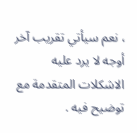، نعم سيأتي تقريب آخر أوجه لا يرد عليه الاشكلات المتقدمة مع توضيح فيه .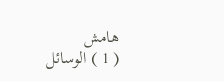هامش
( 1 ) الوسائل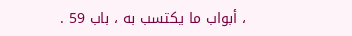، أبواب ما يكتسب به ، باب 59 .